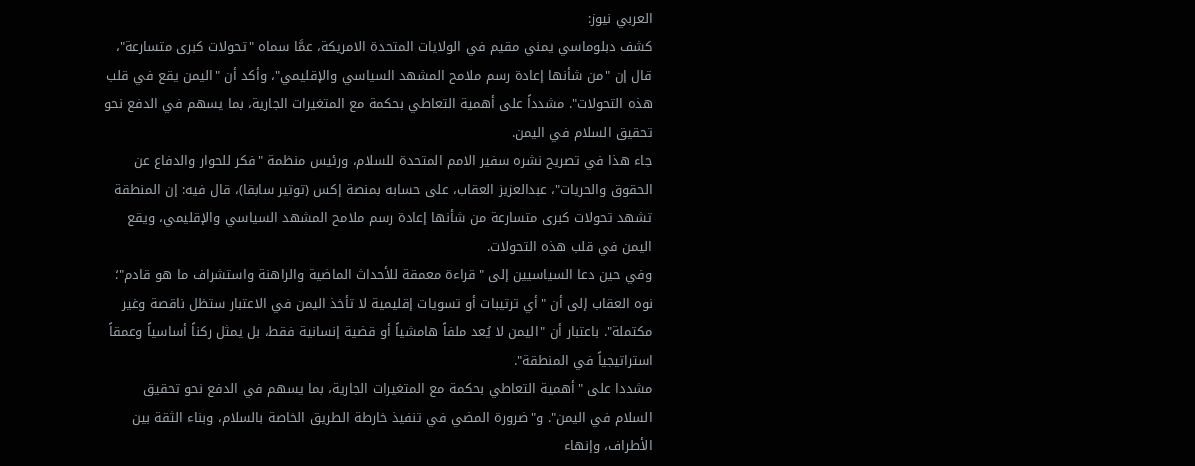العربي نيوز:
كشف دبلوماسي يمني مقيم في الولايات المتحدة الامريكة، عمَّا سماه "تحولات كبرى متسارعة"، قال إن "من شأنها إعادة رسم ملامح المشهد السياسي والإقليمي"، وأكد أن "اليمن يقع في قلب هذه التحولات". مشدداً على أهمية التعاطي بحكمة مع المتغيرات الجارية، بما يسهم في الدفع نحو تحقيق السلام في اليمن.
جاء هذا في تصريح نشره سفير الامم المتحدة للسلام، ورئيس منظمة "فكر للحوار والدفاع عن الحقوق والحريات"، عبدالعزيز العقاب، على حسابه بمنصة إكس (توتير سابقا)، قال فيه: إن المنطقة تشهد تحولات كبرى متسارعة من شأنها إعادة رسم ملامح المشهد السياسي والإقليمي، ويقع اليمن في قلب هذه التحولات.
وفي حين دعا السياسيين إلى "قراءة معمقة للأحداث الماضية والراهنة واستشراف ما هو قادم"؛ نوه العقاب إلى أن "أي ترتيبات أو تسويات إقليمية لا تأخذ اليمن في الاعتبار ستظل ناقصة وغير مكتملة". باعتبار أن "اليمن لا يُعد ملفاً هامشياً أو قضية إنسانية فقط، بل يمثل ركناً أساسياً وعمقاً استراتيجياً في المنطقة".
مشددا على "أهمية التعاطي بحكمة مع المتغيرات الجارية، بما يسهم في الدفع نحو تحقيق السلام في اليمن". و"ضرورة المضي في تنفيذ خارطة الطريق الخاصة بالسلام، وبناء الثقة بين الأطراف، وإنهاء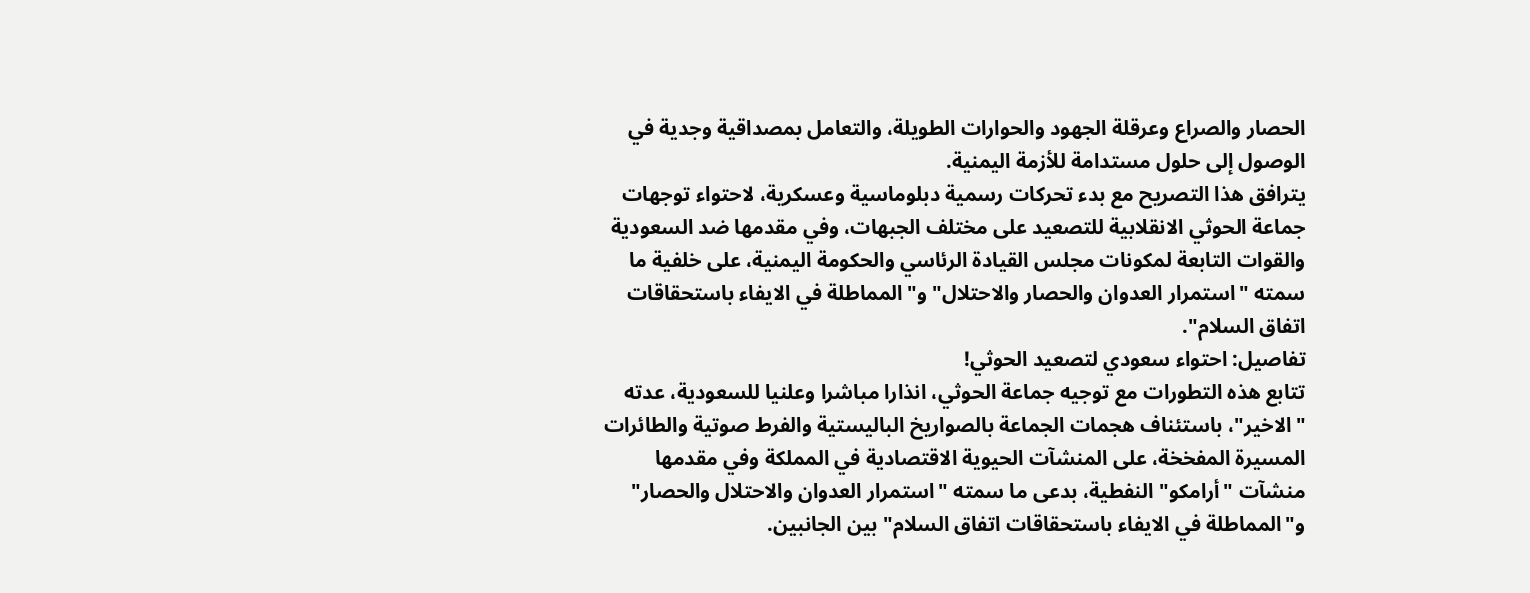الحصار والصراع وعرقلة الجهود والحوارات الطويلة، والتعامل بمصداقية وجدية في الوصول إلى حلول مستدامة للأزمة اليمنية.
يترافق هذا التصريح مع بدء تحركات رسمية دبلوماسية وعسكرية، لاحتواء توجهات جماعة الحوثي الانقلابية للتصعيد على مختلف الجبهات، وفي مقدمها ضد السعودية والقوات التابعة لمكونات مجلس القيادة الرئاسي والحكومة اليمنية، على خلفية ما سمته "استمرار العدوان والحصار والاحتلال" و"المماطلة في الايفاء باستحقاقات اتفاق السلام".
تفاصيل: احتواء سعودي لتصعيد الحوثي!
تتابع هذه التطورات مع توجيه جماعة الحوثي، انذارا مباشرا وعلنيا للسعودية، عدته "الاخير"، باستئناف هجمات الجماعة بالصواريخ الباليستية والفرط صوتية والطائرات المسيرة المفخخة، على المنشآت الحيوية الاقتصادية في المملكة وفي مقدمها منشآت "أرامكو" النفطية، بدعى ما سمته "استمرار العدوان والاحتلال والحصار" و"المماطلة في الايفاء باستحقاقات اتفاق السلام" بين الجانبين.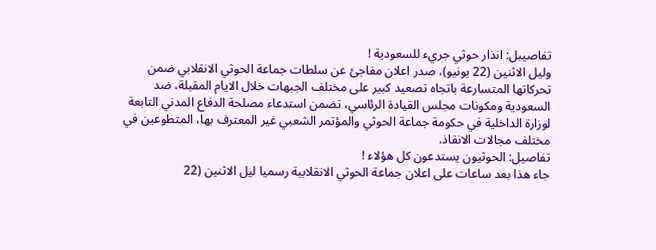تفاصيبل: انذار حوثي جريء للسعودية !
وليل الاثنين (22 يونيو)، صدر اعلان مفاجئ عن سلطات جماعة الحوثي الانقلابي ضمن تحركاتها المتسارعة باتجاه تصعيد كبير على مختلف الجبهات خلال الايام المقبلة، ضد السعودية ومكونات مجلس القيادة الرئاسي، تضمن استدعاء مصلحة الدفاع المدني التابعة لوزارة الداخلية في حكومة جماعة الحوثي والمؤتمر الشعبي غير المعترف بها، المتطوعين في مختلف مجالات الانقاذ.
تفاصيل: الحوثيون يستدعون كل هؤلاء !
جاء هذا بعد ساعات على اعلان جماعة الحوثي الانقلابية رسميا ليل الاثنين (22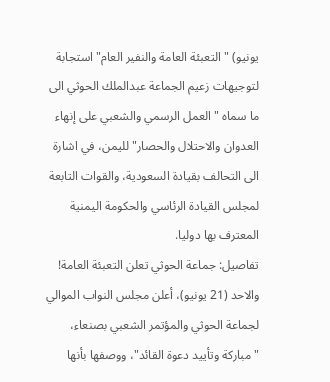يونيو) "التعبئة العامة والنفير العام" استجابة لتوجيهات زعيم الجماعة عبدالملك الحوثي الى ما سماه "العمل الرسمي والشعبي على إنهاء العدوان والاحتلال والحصار" لليمن، في اشارة الى التحالف بقيادة السعودية، والقوات التابعة لمجلس القيادة الرئاسي والحكومة اليمنية المعترف بها دوليا.
تفاصيل: جماعة الحوثي تعلن التعبئة العامة!
والاحد (21 يونيو)، أعلن مجلس النواب الموالي لجماعة الحوثي والمؤتمر الشعبي بصنعاء، "مباركة وتأييد دعوة القائد"، ووصفها بأنها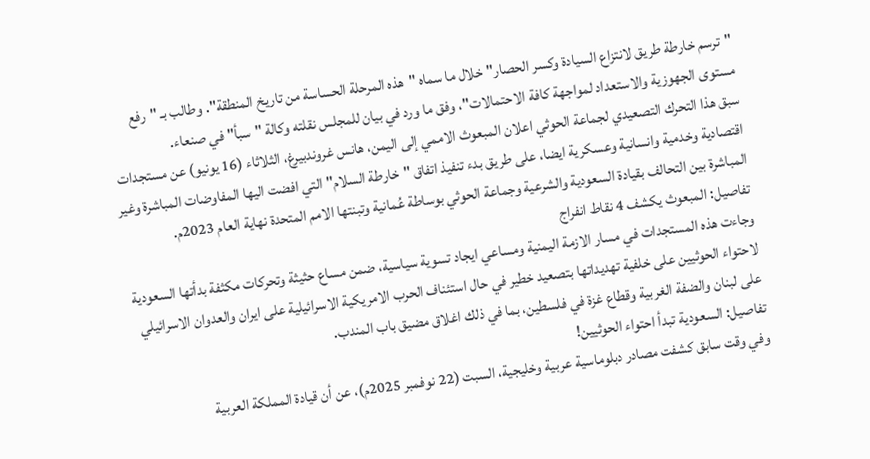"ترسم خارطة طريق لانتزاع السيادة وكسر الحصار"خلال ما سماه "هذه المرحلة الحساسة من تاريخ المنطقة". وطالب بـ "رفع مستوى الجهوزية والاستعداد لمواجهة كافة الاحتمالات"، وفق ما ورد في بيان للمجلس نقلته وكالة "سبأ" في صنعاء.
سبق هذا التحرك التصعيدي لجماعة الحوثي اعلان المبعوث الاممي إلى اليمن، هانس غروندبيرغ، الثلاثاء (16 يونيو) عن مستجدات اقتصادية وخدمية وانسانية وعسكرية ايضا، على طريق بدء تنفيذ اتفاق "خارطة السلام" التي افضت اليها المفاوضات المباشرة وغير المباشرة بين التحالف بقيادة السعودية والشرعية وجماعة الحوثي بوساطة عُمانية وتبنتها الامم المتحدة نهاية العام 2023م.
تفاصيل: المبعوث يكشف 4 نقاط انفراج
وجاءت هذه المستجدات في مسار الازمة اليمنية ومساعي ايجاد تسوية سياسية، ضمن مساع حثيثة وتحركات مكثفة بدأتها السعودية لاحتواء الحوثيين على خلفية تهديداتها بتصعيد خطير في حال استئناف الحرب الامريكية الاسرائيلية على ايران والعدوان الاسرائيلي على لبنان والضفة الغربية وقطاع غزة في فلسطين، بما في ذلك اغلاق مضيق باب المندب.
تفاصيل: السعودية تبدأ احتواء الحوثيين!
وفي وقت سابق كشفت مصادر دبلوماسية عربية وخليجية، السبت (22 نوفمبر 2025م)، عن أن قيادة المملكة العربية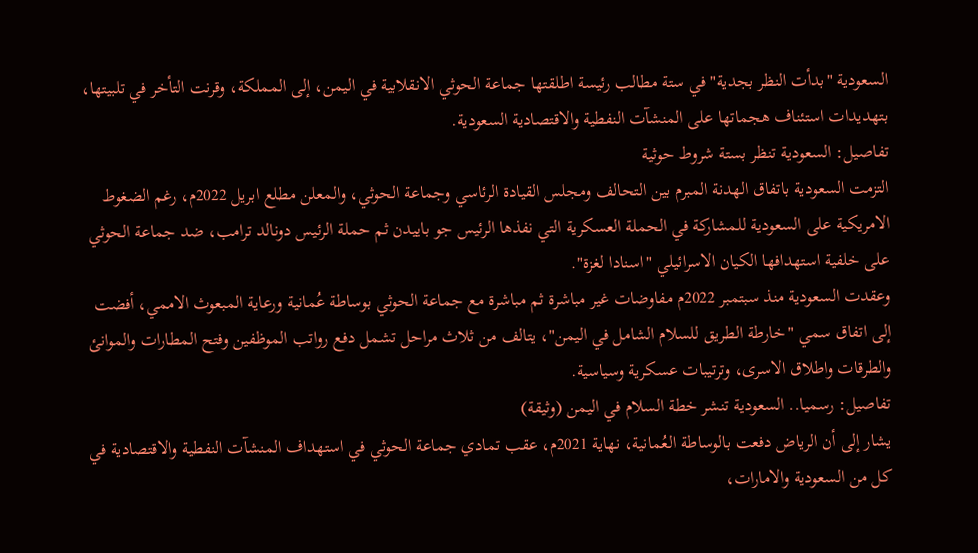السعودية "بدأت النظر بجدية" في ستة مطالب رئيسة اطلقتها جماعة الحوثي الانقلابية في اليمن، إلى المملكة، وقرنت التأخر في تلبيتها، بتهديدات استئناف هجماتها على المنشآت النفطية والاقتصادية السعودية.
تفاصيل: السعودية تنظر بستة شروط حوثية
التزمت السعودية باتفاق الهدنة المبرم بين التحالف ومجلس القيادة الرئاسي وجماعة الحوثي، والمعلن مطلع ابريل 2022م، رغم الضغوط الامريكية على السعودية للمشاركة في الحملة العسكرية التي نفذها الرئيس جو باييدن ثم حملة الرئيس دونالد ترامب، ضد جماعة الحوثي على خلفية استهدافها الكيان الاسرائيلي "اسنادا لغزة".
وعقدت السعودية منذ سبتمبر 2022م مفاوضات غير مباشرة ثم مباشرة مع جماعة الحوثي بوساطة عُمانية ورعاية المبعوث الاممي، أفضت إلى اتفاق سمي "خارطة الطريق للسلام الشامل في اليمن"، يتالف من ثلاث مراحل تشمل دفع رواتب الموظفين وفتح المطارات والموانئ والطرقات واطلاق الاسرى، وترتيبات عسكرية وسياسية.
تفاصيل: رسميا.. السعودية تنشر خطة السلام في اليمن (وثيقة)
يشار إلى أن الرياض دفعت بالوساطة العُمانية، نهاية 2021م، عقب تمادي جماعة الحوثي في استهداف المنشآت النفطية والاقتصادية في كل من السعودية والامارات،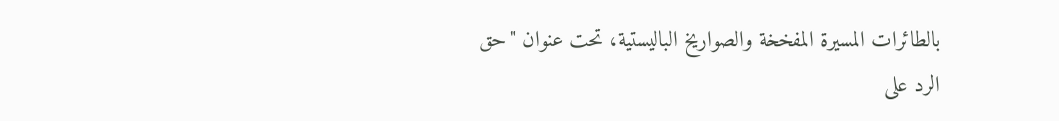بالطائرات المسيرة المفخخة والصواريخ الباليستية، تحت عنوان "حق الرد على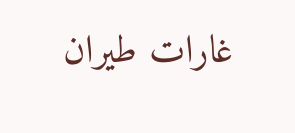غارات طيران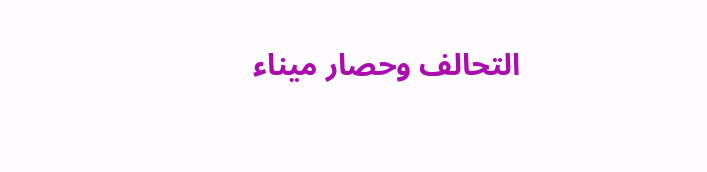التحالف وحصار ميناء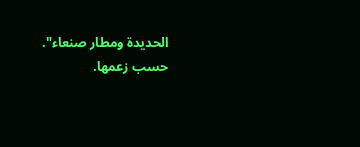الحديدة ومطار صنعاء". حسب زعمها.